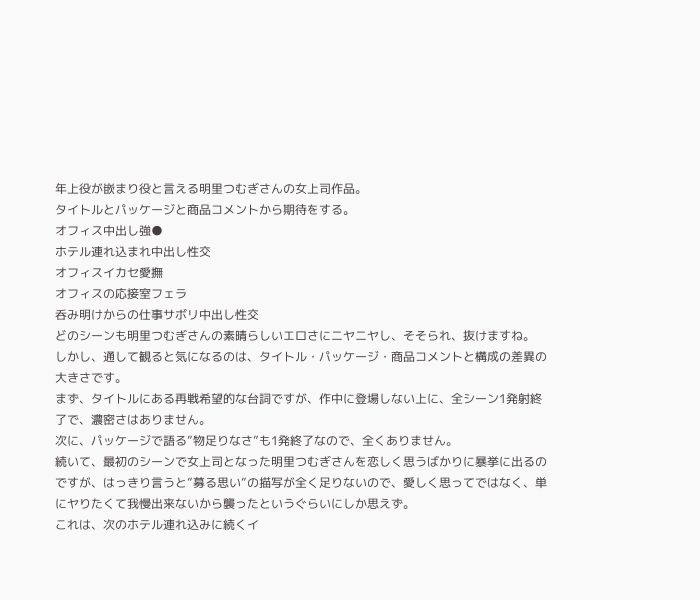年上役が嵌まり役と言える明里つむぎさんの女上司作品。
タイトルとパッケージと商品コメントから期待をする。
オフィス中出し強●
ホテル連れ込まれ中出し性交
オフィスイカセ愛撫
オフィスの応接室フェラ
呑み明けからの仕事サボリ中出し性交
どのシーンも明里つむぎさんの素晴らしいエロさにニヤニヤし、そそられ、抜けますね。
しかし、通して観ると気になるのは、タイトル・パッケージ・商品コメントと構成の差異の大きさです。
まず、タイトルにある再戦希望的な台詞ですが、作中に登場しない上に、全シーン1発射終了で、濃密さはありません。
次に、パッケージで語る”物足りなさ”も1発終了なので、全くありません。
続いて、最初のシーンで女上司となった明里つむぎさんを恋しく思うばかりに暴挙に出るのですが、はっきり言うと”募る思い”の描写が全く足りないので、愛しく思ってではなく、単にヤりたくて我慢出来ないから襲ったというぐらいにしか思えず。
これは、次のホテル連れ込みに続くイ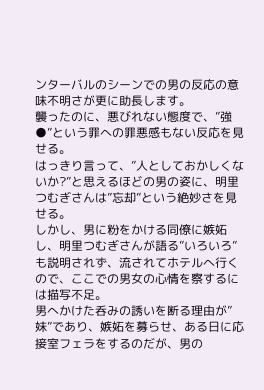ンターバルのシーンでの男の反応の意味不明さが更に助長します。
襲ったのに、悪びれない態度で、”強●”という罪への罪悪感もない反応を見せる。
はっきり言って、”人としておかしくないか?”と思えるほどの男の姿に、明里つむぎさんは”忘却”という絶妙さを見せる。
しかし、男に粉をかける同僚に嫉妬し、明里つむぎさんが語る”いろいろ”も説明されず、流されてホテルへ行くので、ここでの男女の心情を察するには描写不足。
男へかけた呑みの誘いを断る理由が”妹”であり、嫉妬を募らせ、ある日に応接室フェラをするのだが、男の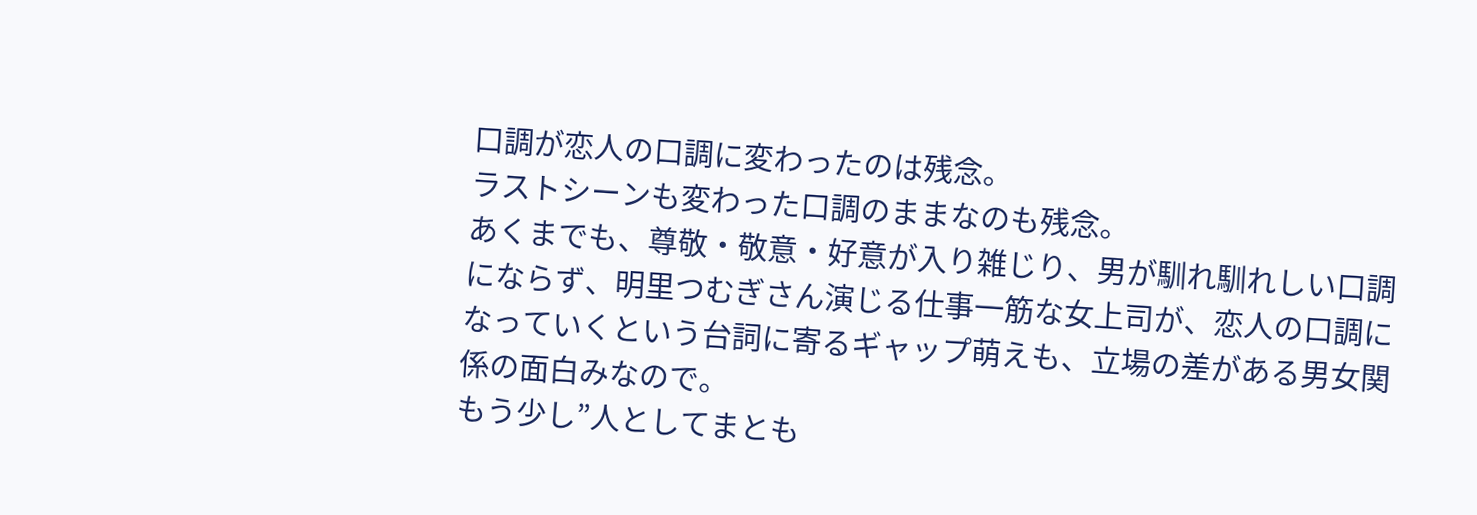口調が恋人の口調に変わったのは残念。
ラストシーンも変わった口調のままなのも残念。
あくまでも、尊敬・敬意・好意が入り雑じり、男が馴れ馴れしい口調にならず、明里つむぎさん演じる仕事一筋な女上司が、恋人の口調になっていくという台詞に寄るギャップ萌えも、立場の差がある男女関係の面白みなので。
もう少し”人としてまとも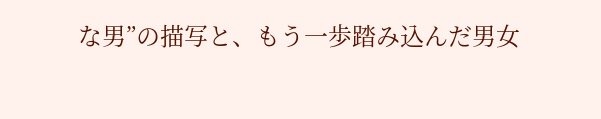な男”の描写と、もう一歩踏み込んだ男女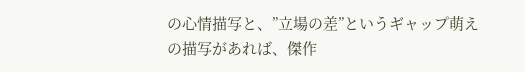の心情描写と、”立場の差”というギャップ萌えの描写があれば、傑作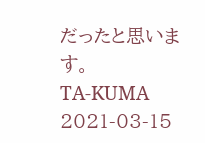だったと思います。
TA-KUMA
2021-03-15